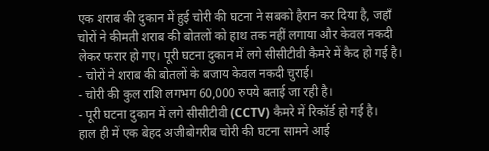एक शराब की दुकान में हुई चोरी की घटना ने सबको हैरान कर दिया है, जहाँ चोरों ने कीमती शराब की बोतलों को हाथ तक नहीं लगाया और केवल नकदी लेकर फरार हो गए। पूरी घटना दुकान में लगे सीसीटीवी कैमरे में कैद हो गई है।
- चोरों ने शराब की बोतलों के बजाय केवल नकदी चुराई।
- चोरी की कुल राशि लगभग 60,000 रुपये बताई जा रही है।
- पूरी घटना दुकान में लगे सीसीटीवी (CCTV) कैमरे में रिकॉर्ड हो गई है।
हाल ही में एक बेहद अजीबोगरीब चोरी की घटना सामने आई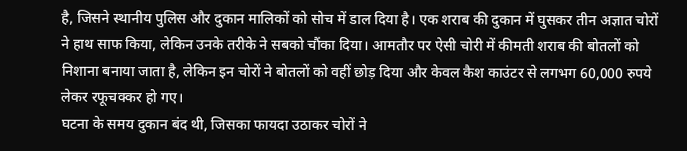है, जिसने स्थानीय पुलिस और दुकान मालिकों को सोच में डाल दिया है। एक शराब की दुकान में घुसकर तीन अज्ञात चोरों ने हाथ साफ किया, लेकिन उनके तरीके ने सबको चौंका दिया। आमतौर पर ऐसी चोरी में कीमती शराब की बोतलों को निशाना बनाया जाता है, लेकिन इन चोरों ने बोतलों को वहीं छोड़ दिया और केवल कैश काउंटर से लगभग 60,000 रुपये लेकर रफूचक्कर हो गए।
घटना के समय दुकान बंद थी, जिसका फायदा उठाकर चोरों ने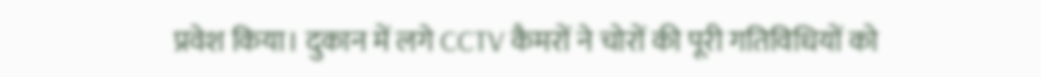प्रवेश किया। दुकान में लगे CCTV कैमरों ने चोरों की पूरी गतिविधियों को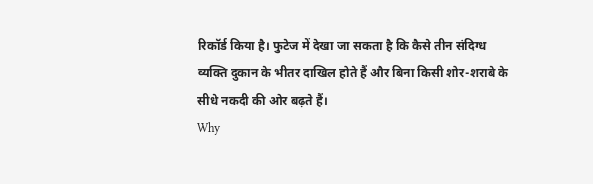रिकॉर्ड किया है। फुटेज में देखा जा सकता है कि कैसे तीन संदिग्ध व्यक्ति दुकान के भीतर दाखिल होते हैं और बिना किसी शोर-शराबे के सीधे नकदी की ओर बढ़ते हैं।
Why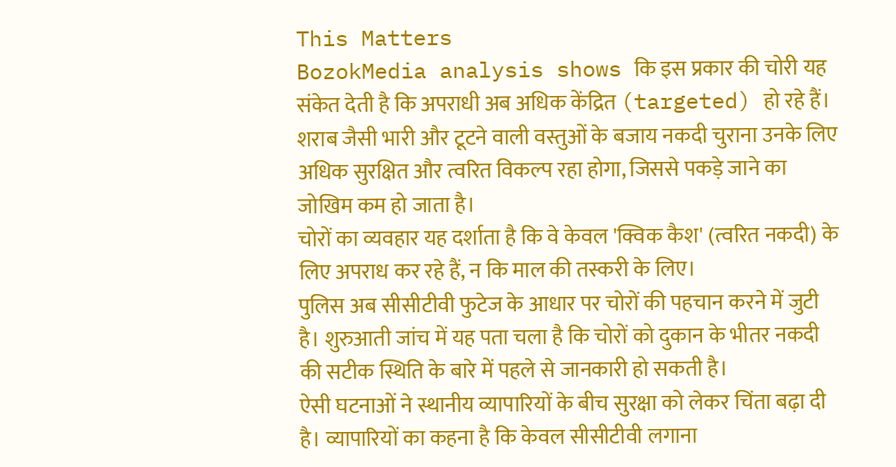This Matters
BozokMedia analysis shows कि इस प्रकार की चोरी यह संकेत देती है कि अपराधी अब अधिक केंद्रित (targeted) हो रहे हैं। शराब जैसी भारी और टूटने वाली वस्तुओं के बजाय नकदी चुराना उनके लिए अधिक सुरक्षित और त्वरित विकल्प रहा होगा, जिससे पकड़े जाने का जोखिम कम हो जाता है।
चोरों का व्यवहार यह दर्शाता है कि वे केवल 'क्विक कैश' (त्वरित नकदी) के लिए अपराध कर रहे हैं, न कि माल की तस्करी के लिए।
पुलिस अब सीसीटीवी फुटेज के आधार पर चोरों की पहचान करने में जुटी है। शुरुआती जांच में यह पता चला है कि चोरों को दुकान के भीतर नकदी की सटीक स्थिति के बारे में पहले से जानकारी हो सकती है।
ऐसी घटनाओं ने स्थानीय व्यापारियों के बीच सुरक्षा को लेकर चिंता बढ़ा दी है। व्यापारियों का कहना है कि केवल सीसीटीवी लगाना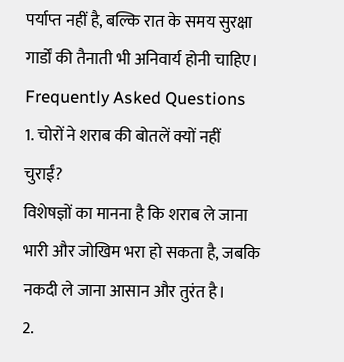पर्याप्त नहीं है, बल्कि रात के समय सुरक्षा गार्डों की तैनाती भी अनिवार्य होनी चाहिए।
Frequently Asked Questions
1. चोरों ने शराब की बोतलें क्यों नहीं चुराईं?
विशेषज्ञों का मानना है कि शराब ले जाना भारी और जोखिम भरा हो सकता है, जबकि नकदी ले जाना आसान और तुरंत है।
2.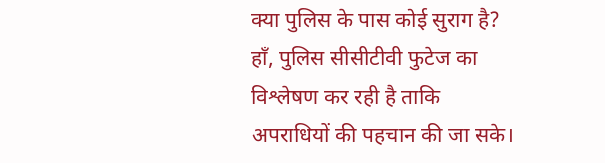क्या पुलिस के पास कोई सुराग है?
हाँ, पुलिस सीसीटीवी फुटेज का विश्लेषण कर रही है ताकि अपराधियों की पहचान की जा सके।